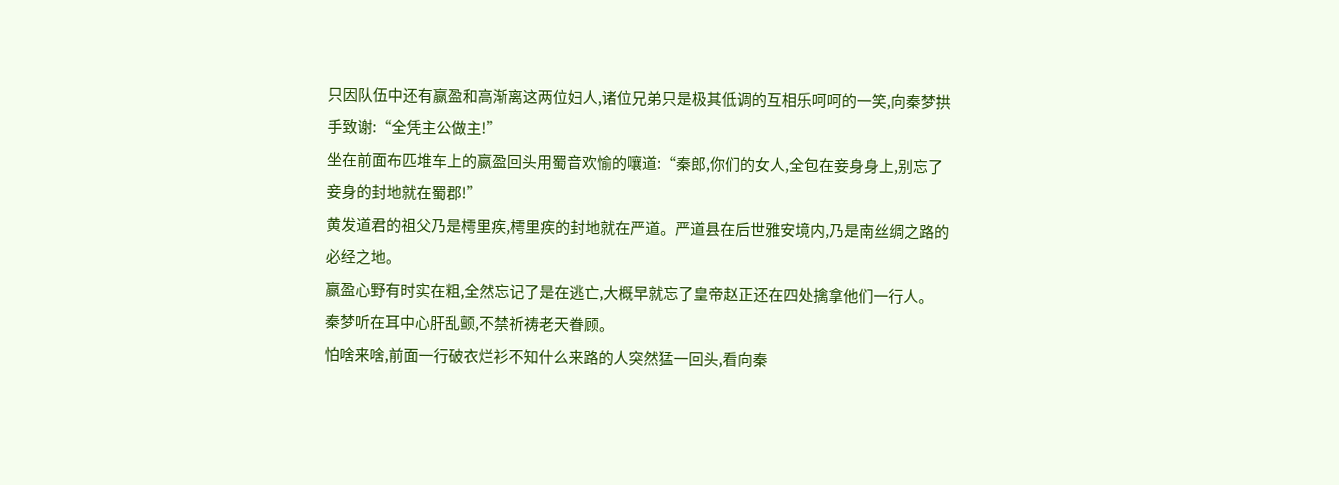只因队伍中还有嬴盈和高渐离这两位妇人,诸位兄弟只是极其低调的互相乐呵呵的一笑,向秦梦拱手致谢:“全凭主公做主!”
坐在前面布匹堆车上的嬴盈回头用蜀音欢愉的嚷道:“秦郎,你们的女人,全包在妾身身上,别忘了妾身的封地就在蜀郡!”
黄发道君的祖父乃是樗里疾,樗里疾的封地就在严道。严道县在后世雅安境内,乃是南丝绸之路的必经之地。
嬴盈心野有时实在粗,全然忘记了是在逃亡,大概早就忘了皇帝赵正还在四处擒拿他们一行人。
秦梦听在耳中心肝乱颤,不禁祈祷老天眷顾。
怕啥来啥,前面一行破衣烂衫不知什么来路的人突然猛一回头,看向秦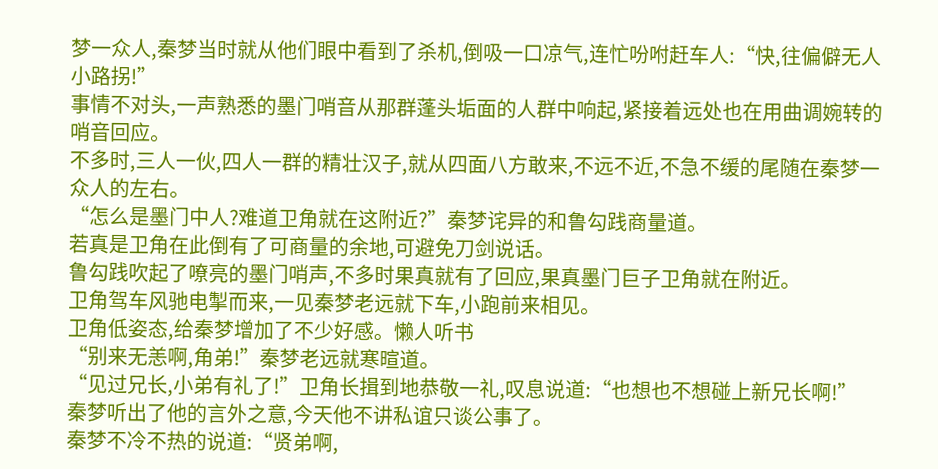梦一众人,秦梦当时就从他们眼中看到了杀机,倒吸一口凉气,连忙吩咐赶车人:“快,往偏僻无人小路拐!”
事情不对头,一声熟悉的墨门哨音从那群蓬头垢面的人群中响起,紧接着远处也在用曲调婉转的哨音回应。
不多时,三人一伙,四人一群的精壮汉子,就从四面八方敢来,不远不近,不急不缓的尾随在秦梦一众人的左右。
“怎么是墨门中人?难道卫角就在这附近?”秦梦诧异的和鲁勾践商量道。
若真是卫角在此倒有了可商量的余地,可避免刀剑说话。
鲁勾践吹起了嘹亮的墨门哨声,不多时果真就有了回应,果真墨门巨子卫角就在附近。
卫角驾车风驰电掣而来,一见秦梦老远就下车,小跑前来相见。
卫角低姿态,给秦梦增加了不少好感。懒人听书
“别来无恙啊,角弟!”秦梦老远就寒暄道。
“见过兄长,小弟有礼了!”卫角长揖到地恭敬一礼,叹息说道:“也想也不想碰上新兄长啊!”
秦梦听出了他的言外之意,今天他不讲私谊只谈公事了。
秦梦不冷不热的说道:“贤弟啊,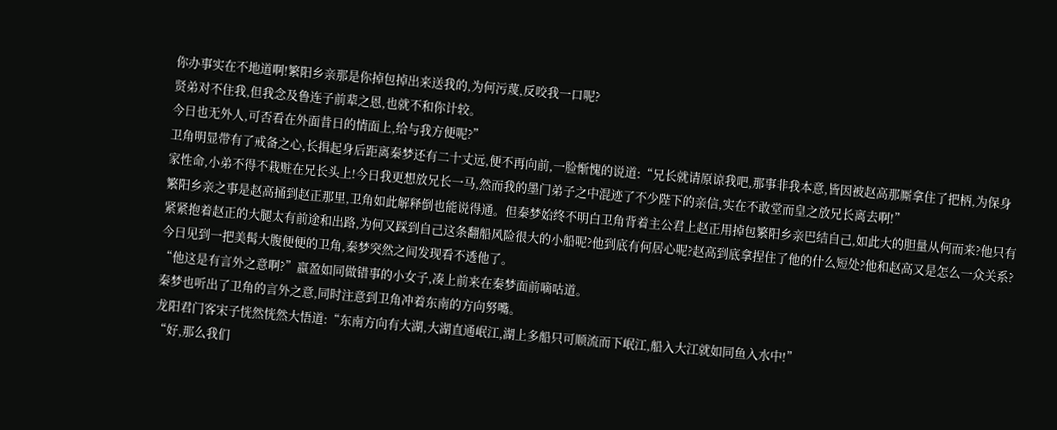你办事实在不地道啊!繁阳乡亲那是你掉包掉出来送我的,为何污蔑,反咬我一口呢?
贤弟对不住我,但我念及鲁连子前辈之恩,也就不和你计较。
今日也无外人,可否看在外面昔日的情面上,给与我方便呢?”
卫角明显带有了戒备之心,长揖起身后距离秦梦还有二十丈远,便不再向前,一脸惭愧的说道:“兄长就请原谅我吧,那事非我本意,皆因被赵高那厮拿住了把柄,为保身家性命,小弟不得不栽赃在兄长头上!今日我更想放兄长一马,然而我的墨门弟子之中混迹了不少陛下的亲信,实在不敢堂而皇之放兄长离去啊!”
繁阳乡亲之事是赵高捅到赵正那里,卫角如此解释倒也能说得通。但秦梦始终不明白卫角背着主公君上赵正用掉包繁阳乡亲巴结自己,如此大的胆量从何而来?他只有紧紧抱着赵正的大腿太有前途和出路,为何又踩到自己这条翻船风险很大的小船呢?他到底有何居心呢?赵高到底拿捏住了他的什么短处?他和赵高又是怎么一众关系?
今日见到一把美髯大腹便便的卫角,秦梦突然之间发现看不透他了。
“他这是有言外之意啊?”嬴盈如同做错事的小女子,凑上前来在秦梦面前嘀咕道。
秦梦也听出了卫角的言外之意,同时注意到卫角冲着东南的方向努嘴。
龙阳君门客宋子恍然恍然大悟道:“东南方向有大湖,大湖直通岷江,湖上多船只可顺流而下岷江,船入大江就如同鱼入水中!”
“好,那么我们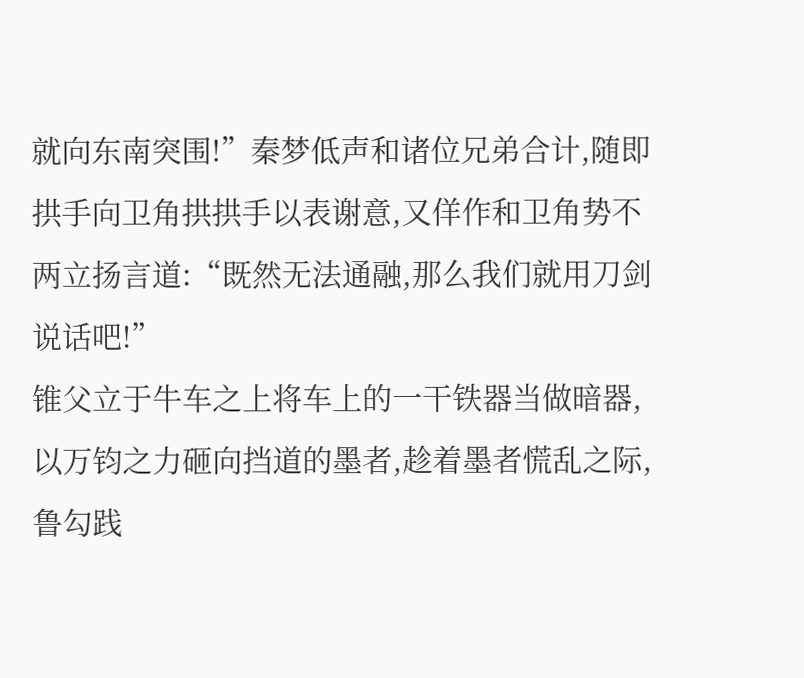就向东南突围!”秦梦低声和诸位兄弟合计,随即拱手向卫角拱拱手以表谢意,又佯作和卫角势不两立扬言道:“既然无法通融,那么我们就用刀剑说话吧!”
锥父立于牛车之上将车上的一干铁器当做暗器,以万钧之力砸向挡道的墨者,趁着墨者慌乱之际,鲁勾践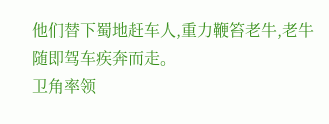他们替下蜀地赶车人,重力鞭笞老牛,老牛随即驾车疾奔而走。
卫角率领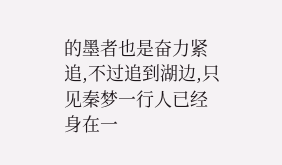的墨者也是奋力紧追,不过追到湖边,只见秦梦一行人已经身在一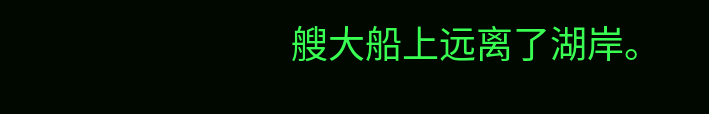艘大船上远离了湖岸。